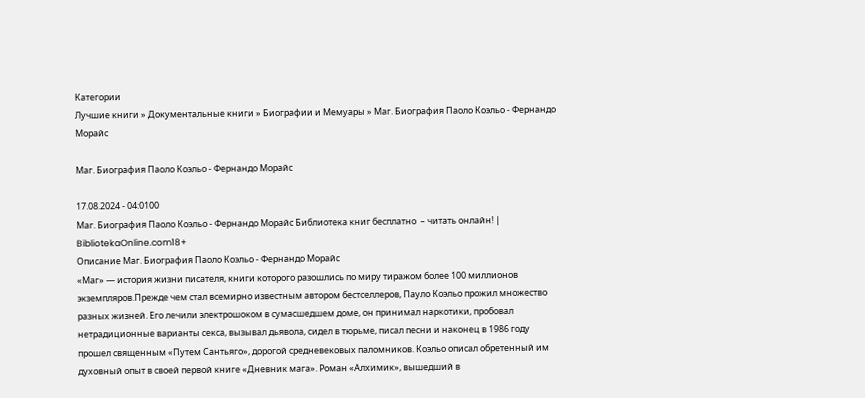Категории
Лучшие книги » Документальные книги » Биографии и Мемуары » Маг. Биография Паоло Коэльо - Фернандо Морайс

Маг. Биография Паоло Коэльо - Фернандо Морайс

17.08.2024 - 04:0100
Маг. Биография Паоло Коэльо - Фернандо Морайс Библиотека книг бесплатно  – читать онлайн! | BibliotekaOnline.com18+
Описание Маг. Биография Паоло Коэльо - Фернандо Морайс
«Маг» — история жизни писателя, книги которого разошлись по миру тиражом более 100 миллионов экземпляров.Прежде чем стал всемирно известным автором бестселлеров, Пауло Коэльо прожил множество разных жизней. Его лечили электрошоком в сумасшедшем доме, он принимал наркотики, пробовал нетрадиционные варианты секса, вызывал дьявола, сидел в тюрьме, писал песни и наконец в 1986 году прошел священным «Путем Сантьяго», дорогой средневековых паломников. Коэльо описал обретенный им духовный опыт в своей первой книге «Дневник мага». Роман «Алхимик», вышедший в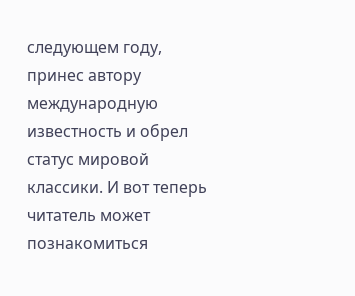следующем году, принес автору международную известность и обрел статус мировой классики. И вот теперь читатель может познакомиться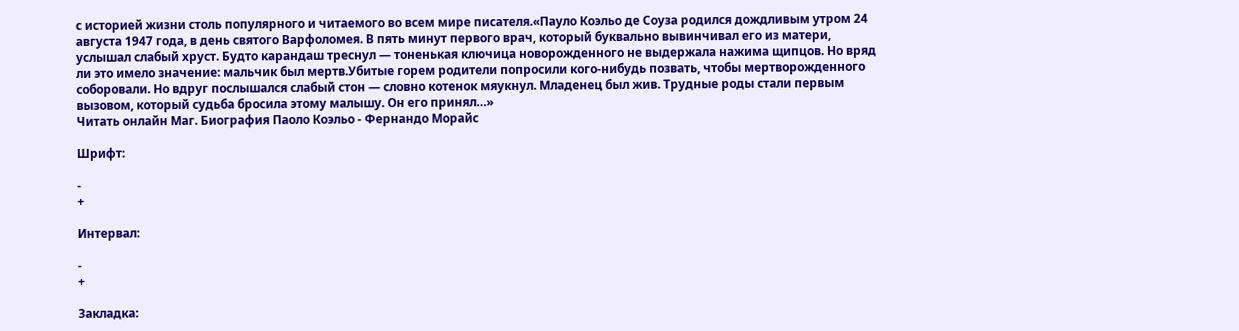с историей жизни столь популярного и читаемого во всем мире писателя.«Пауло Коэльо де Соуза родился дождливым утром 24 августа 1947 года, в день святого Варфоломея. В пять минут первого врач, который буквально вывинчивал его из матери, услышал слабый хруст. Будто карандаш треснул — тоненькая ключица новорожденного не выдержала нажима щипцов. Но вряд ли это имело значение: мальчик был мертв.Убитые горем родители попросили кого-нибудь позвать, чтобы мертворожденного соборовали. Но вдруг послышался слабый стон — словно котенок мяукнул. Младенец был жив. Трудные роды стали первым вызовом, который судьба бросила этому малышу. Он его принял…»
Читать онлайн Маг. Биография Паоло Коэльо - Фернандо Морайс

Шрифт:

-
+

Интервал:

-
+

Закладка: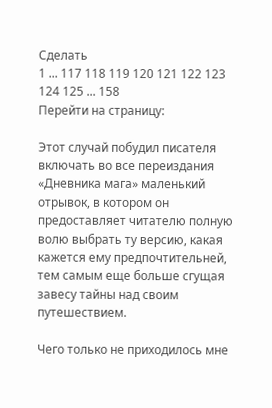Сделать
1 ... 117 118 119 120 121 122 123 124 125 ... 158
Перейти на страницу:

Этот случай побудил писателя включать во все переиздания «Дневника мага» маленький отрывок, в котором он предоставляет читателю полную волю выбрать ту версию, какая кажется ему предпочтительней, тем самым еще больше сгущая завесу тайны над своим путешествием.

Чего только не приходилось мне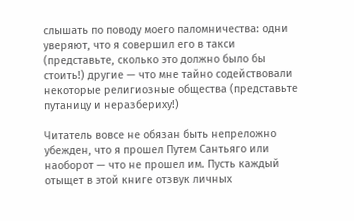слышать по поводу моего паломничества: одни уверяют, что я совершил его в такси (представьте, сколько это должно было бы стоить!) другие — что мне тайно содействовали некоторые религиозные общества (представьте путаницу и неразбериху!)

Читатель вовсе не обязан быть непреложно убежден, что я прошел Путем Сантьяго или наоборот — что не прошел им. Пусть каждый отыщет в этой книге отзвук личных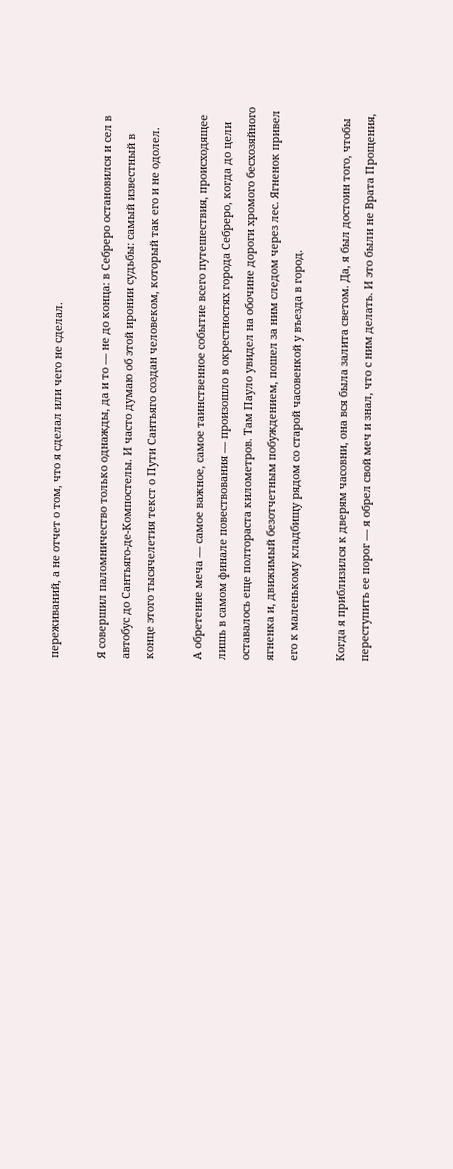переживаний, а не отчет о том, что я сделал или чего не сделал.

Я совершил паломничество только однажды, да и то — не до конца: в Себреро остановился и сел в автобус до Сантьяго-де-Компостелы. И часто думаю об этой иронии судьбы: самый известный в конце этого тысячелетия текст о Пути Сантьяго создан человеком, который так его и не одолел.

А обретение меча — самое важное, самое таинственное событие всего путешествия, происходящее лишь в самом финале повествования — произошло в окрестностях города Себреро, когда до цели оставалось еще полтораста километров. Там Пауло увидел на обочине дороги хромого бесхозяйного ягненка и, движимый безотчетным побуждением, пошел за ним следом через лес. Ягненок привел его к маленькому кладбищу рядом со старой часовенкой у въезда в город.

Когда я приблизился к дверям часовни, она вся была залита светом. Да, я был достоин того, чтобы переступить ее порог — я обрел свой меч и знал, что с ним делать. И это были не Врата Прощения,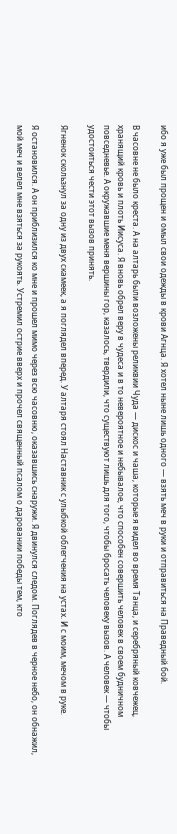ибо я уже был прощен и омыл свои одежды в крови Агнца. Я хотел ныне лишь одного — взять меч в руки и отправиться на Праведный бой.

В часовне не было креста. А на алтарь были возложены реликвии Чуда — дискос и чаша, которые я видел во время Танца, и серебряный ковчежец, хранящий кровь и плоть Иисуса. Я вновь обрел веру в чудеса и в то невероятное и небывалое, что способен совершить человек в своем будничном повседневье. А окружавшие меня вершины гор, казалось, твердили, что существуют лишь для того, чтобы бросать человеку вызов. А человек — чтобы удостоиться чести этот вызов принять.

Ягненок скользнул за одну из двух скамеек, а я поглядел вперед. У алтаря стоял Наставник с улыбкой облегчения на устах. И с моим, мечом в руке.

Я остановился. А он приблизился ко мне и прошел мимо через всю часовню, оказавшись снаружи. Я двинулся следом. Поглядев в черное небо, он обнажил, мой меч и велел мне взяться за рукоять. Устремил острие вверх и прочел священный псалом о даровании победы тем, кто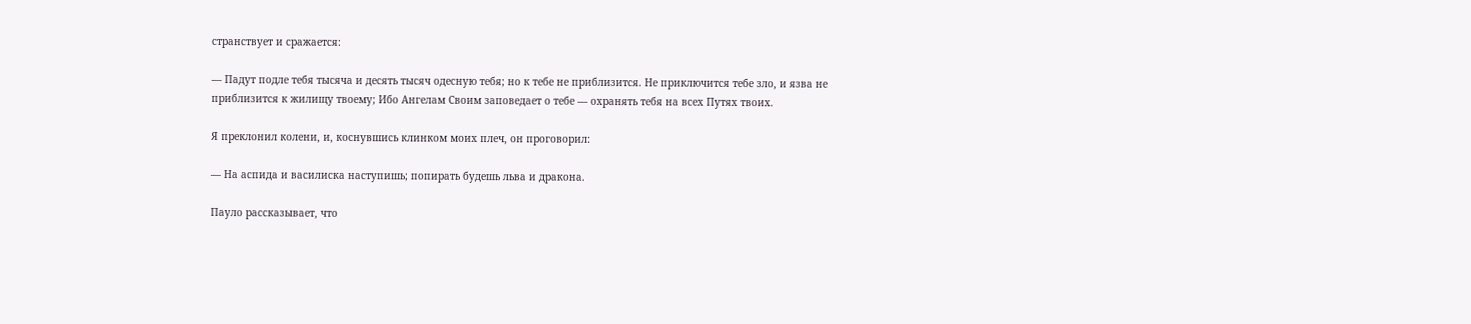странствует и сражается:

— Падут подле тебя тысяча и десять тысяч одесную тебя; но к тебе не приблизится. Не приключится тебе зло, и язва не приблизится к жилищу твоему; Ибо Ангелам Своим заповедает о тебе — охранять тебя на всех Путях твоих.

Я преклонил колени, и, коснувшись клинком моих плеч, он проговорил:

— На аспида и василиска наступишь; попирать будешь льва и дракона.

Пауло рассказывает, что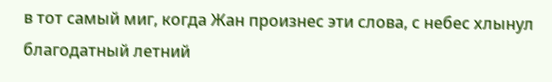в тот самый миг, когда Жан произнес эти слова, с небес хлынул благодатный летний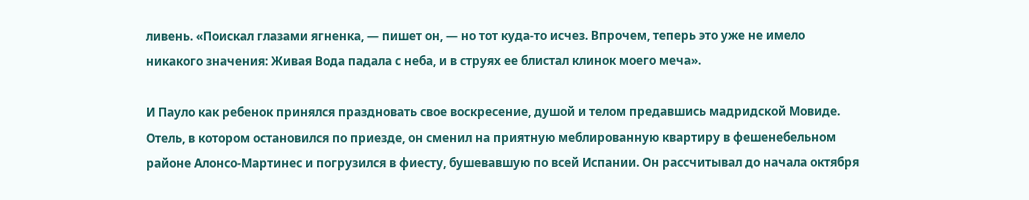ливень. «Поискал глазами ягненка, — пишет он, — но тот куда-то исчез. Впрочем, теперь это уже не имело никакого значения: Живая Вода падала с неба, и в струях ее блистал клинок моего меча».

И Пауло как ребенок принялся праздновать свое воскресение, душой и телом предавшись мадридской Мовиде. Отель, в котором остановился по приезде, он сменил на приятную меблированную квартиру в фешенебельном районе Алонсо-Мартинес и погрузился в фиесту, бушевавшую по всей Испании. Он рассчитывал до начала октября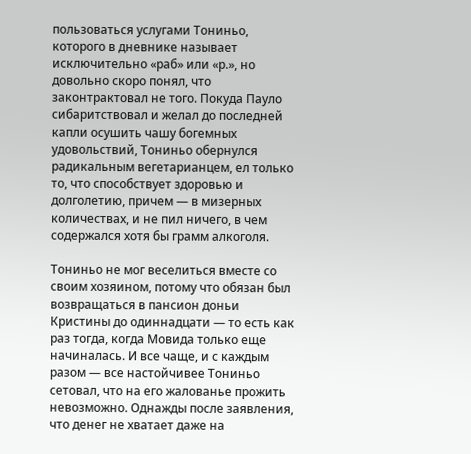пользоваться услугами Тониньо, которого в дневнике называет исключительно «раб» или «р.», но довольно скоро понял, что законтрактовал не того. Покуда Пауло сибаритствовал и желал до последней капли осушить чашу богемных удовольствий, Тониньо обернулся радикальным вегетарианцем, ел только то, что способствует здоровью и долголетию, причем — в мизерных количествах, и не пил ничего, в чем содержался хотя бы грамм алкоголя.

Тониньо не мог веселиться вместе со своим хозяином, потому что обязан был возвращаться в пансион доньи Кристины до одиннадцати — то есть как раз тогда, когда Мовида только еще начиналась. И все чаще, и с каждым разом — все настойчивее Тониньо сетовал, что на его жалованье прожить невозможно. Однажды после заявления, что денег не хватает даже на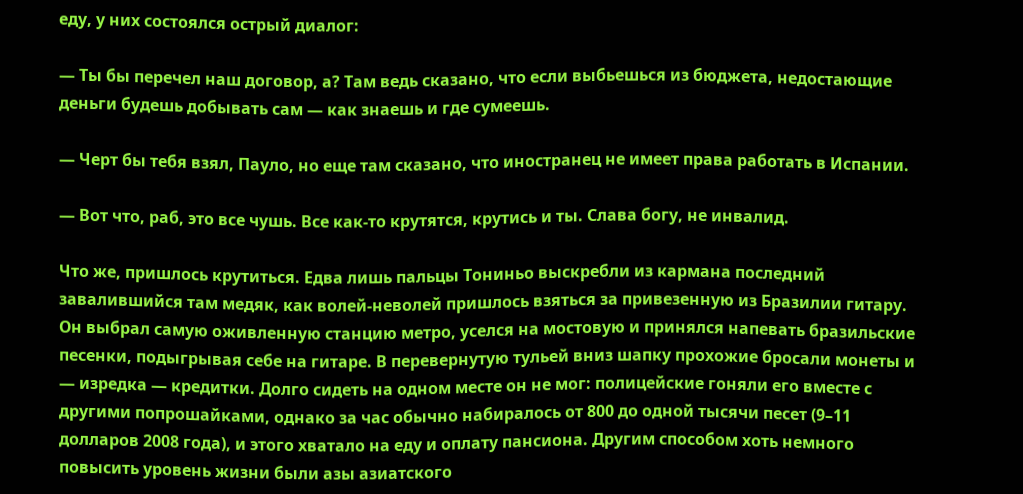еду, у них состоялся острый диалог:

— Ты бы перечел наш договор, а? Там ведь сказано, что если выбьешься из бюджета, недостающие деньги будешь добывать сам — как знаешь и где сумеешь.

— Черт бы тебя взял, Пауло, но еще там сказано, что иностранец не имеет права работать в Испании.

— Вот что, раб, это все чушь. Все как-то крутятся, крутись и ты. Слава богу, не инвалид.

Что же, пришлось крутиться. Едва лишь пальцы Тониньо выскребли из кармана последний завалившийся там медяк, как волей-неволей пришлось взяться за привезенную из Бразилии гитару. Он выбрал самую оживленную станцию метро, уселся на мостовую и принялся напевать бразильские песенки, подыгрывая себе на гитаре. В перевернутую тульей вниз шапку прохожие бросали монеты и — изредка — кредитки. Долго сидеть на одном месте он не мог: полицейские гоняли его вместе с другими попрошайками, однако за час обычно набиралось от 800 до одной тысячи песет (9–11 долларов 2008 года), и этого хватало на еду и оплату пансиона. Другим способом хоть немного повысить уровень жизни были азы азиатского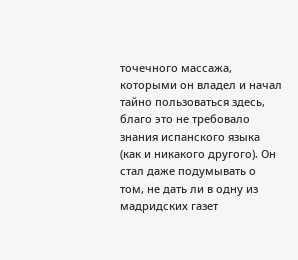точечного массажа, которыми он владел и начал тайно пользоваться здесь, благо это не требовало знания испанского языка (как и никакого другого). Он стал даже подумывать о том, не дать ли в одну из мадридских газет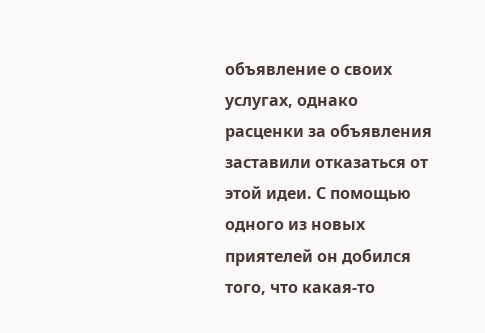объявление о своих услугах, однако расценки за объявления заставили отказаться от этой идеи. С помощью одного из новых приятелей он добился того, что какая-то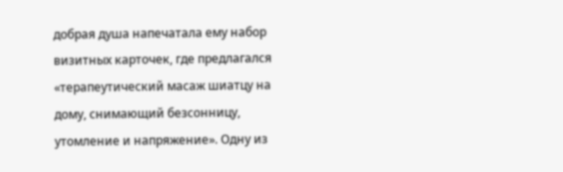добрая душа напечатала ему набор визитных карточек, где предлагался «терапеутический масаж шиатцу на дому, снимающий безсонницу, утомление и напряжение». Одну из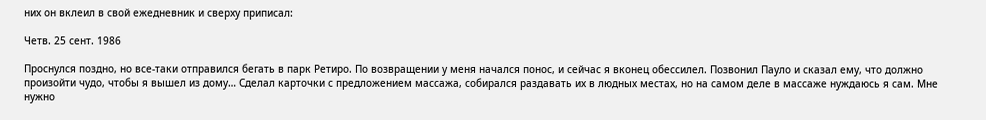них он вклеил в свой ежедневник и сверху приписал:

Четв. 25 сент. 1986

Проснулся поздно, но все-таки отправился бегать в парк Ретиро. По возвращении у меня начался понос, и сейчас я вконец обессилел. Позвонил Пауло и сказал ему, что должно произойти чудо, чтобы я вышел из дому… Сделал карточки с предложением массажа, собирался раздавать их в людных местах, но на самом деле в массаже нуждаюсь я сам. Мне нужно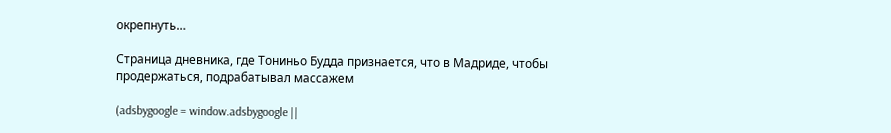окрепнуть…

Страница дневника, где Тониньо Будда признается, что в Мадриде, чтобы продержаться, подрабатывал массажем

(adsbygoogle = window.adsbygoogle ||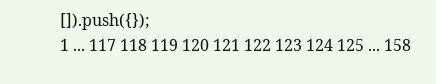[]).push({});
1 ... 117 118 119 120 121 122 123 124 125 ... 158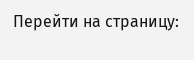Перейти на страницу: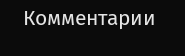Комментарии